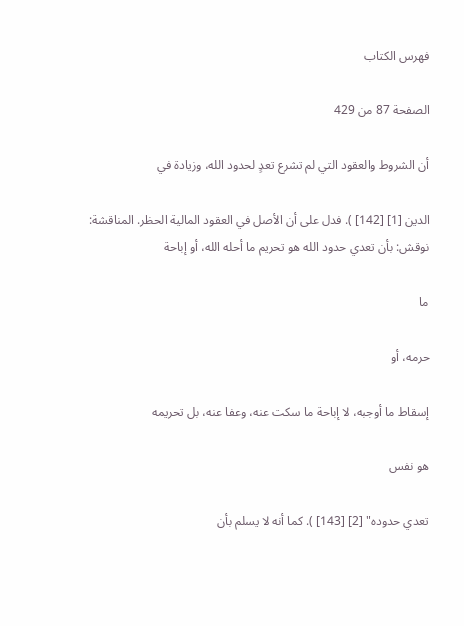فهرس الكتاب

الصفحة 87 من 429

أن الشروط والعقود التي لم تشرع تعدٍ لحدود الله، وزيادة في

الدين [1] [142] ). فدل على أن الأصل في العقود المالية الحظر. المناقشة: نوقش: بأن تعدي حدود الله هو تحريم ما أحله الله، أو إباحة

ما

حرمه، أو

إسقاط ما أوجبه، لا إباحة ما سكت عنه، وعفا عنه، بل تحريمه

هو نفس

تعدي حدوده" [2] [143] ). كما أنه لا يسلم بأن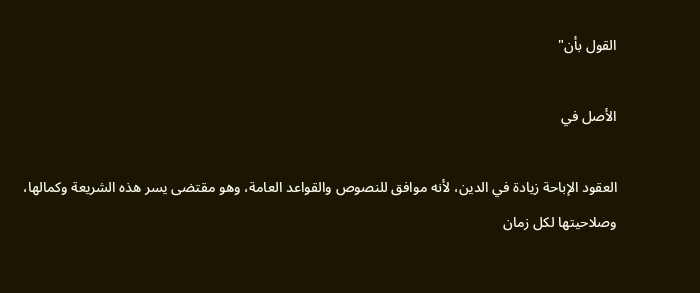القول بأن"

الأصل في

العقود الإباحة زيادة في الدين، لأنه موافق للنصوص والقواعد العامة، وهو مقتضى يسر هذه الشريعة وكمالها، وصلاحيتها لكل زمان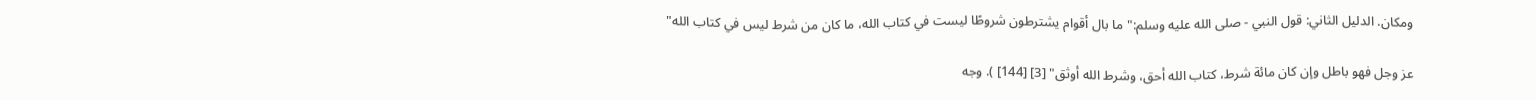ومكان. الدليل الثاني: قول النبي - صلى الله عليه وسلم:"ما بال أقوام يشترطون شروطًا ليست في كتاب الله، ما كان من شرط ليس في كتاب الله"

عز وجل فهو باطل وإن كان مائة شرط، كتاب الله أحق، وشرط الله أوثق" [3] [144] ). وجه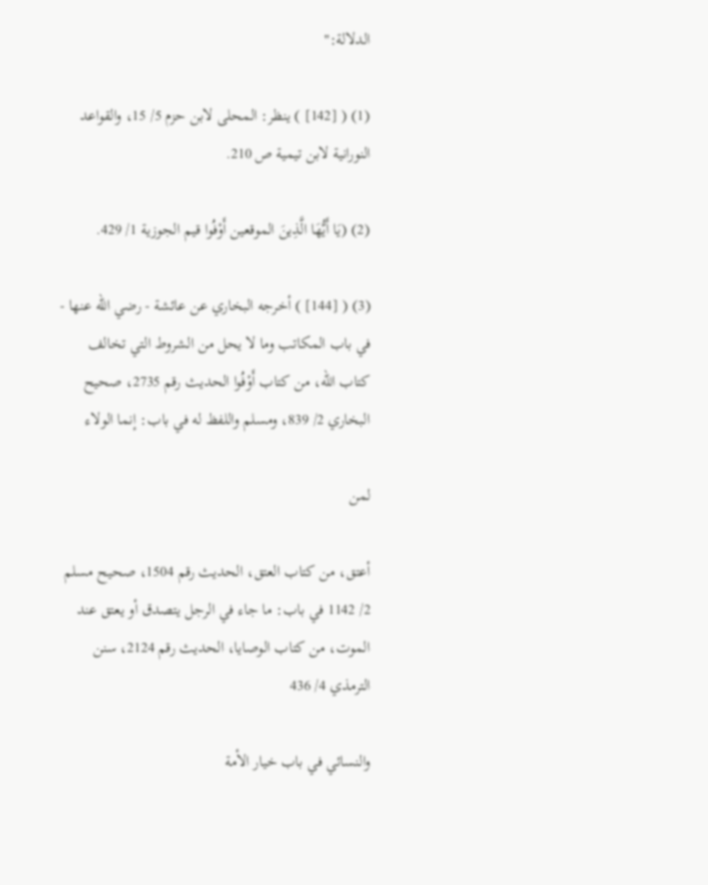الدلالة:"

(1) ( [142] ) ينظر: المحلى لابن حزم 5/ 15، والقواعد النورانية لابن تيمية ص 210.

(2) (يَا أَيُّهَا الَّذِينَ الموقعين أَوْفُوا قيم الجوزية 1/ 429.

(3) ( [144] ) أخرجه البخاري عن عائشة - رضي الله عنها - في باب المكاتب وما لا يحل من الشروط التي تخالف كتاب الله، من كتاب أَوْفُوا الحديث رقم 2735، صحيح البخاري 2/ 839، ومسلم واللفظ له في باب: إنما الولاء

لمن

أعتق، من كتاب العتق، الحديث رقم 1504، صحيح مسلم 2/ 1142 في باب: ما جاء في الرجل يتصدق أو يعتق عند الموت، من كتاب الوصايا، الحديث رقم 2124، سنن الترمذي 4/ 436

والنسائي في باب خيار الأمة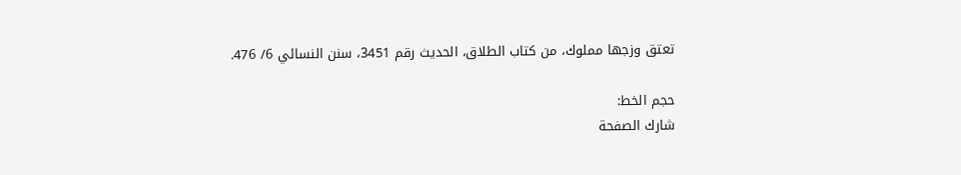تعتق وزجها مملوك، من كتاب الطلاق، الحديث رقم 3451، سنن النسائي 6/ 476.

حجم الخط:
شارك الصفحة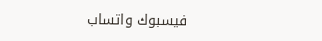فيسبوك واتساب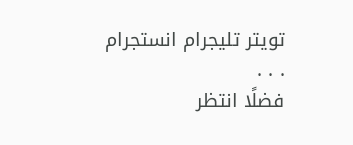تويتر تليجرام انستجرام
. . .
فضلًا انتظر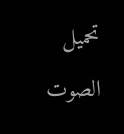تحميل الصوت